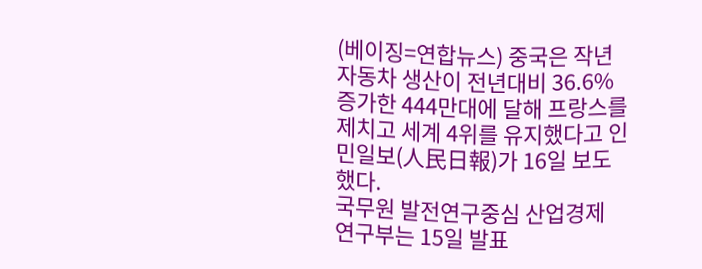(베이징=연합뉴스) 중국은 작년 자동차 생산이 전년대비 36.6% 증가한 444만대에 달해 프랑스를 제치고 세계 4위를 유지했다고 인민일보(人民日報)가 16일 보도했다.
국무원 발전연구중심 산업경제 연구부는 15일 발표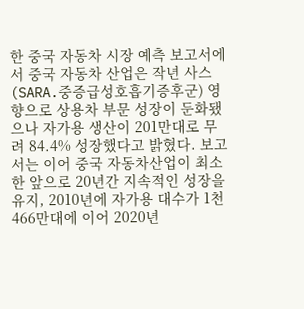한 중국 자동차 시장 예측 보고서에서 중국 자동차 산업은 작년 사스(SARA.중증급성호흡기증후군) 영향으로 상용차 부문 성장이 둔화됐으나 자가용 생산이 201만대로 무려 84.4% 성장했다고 밝혔다. 보고서는 이어 중국 자동차산업이 최소한 앞으로 20년간 지속적인 성장을 유지, 2010년에 자가용 대수가 1천466만대에 이어 2020년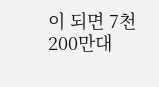이 되면 7천200만대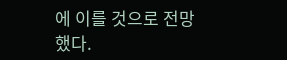에 이를 것으로 전망했다.